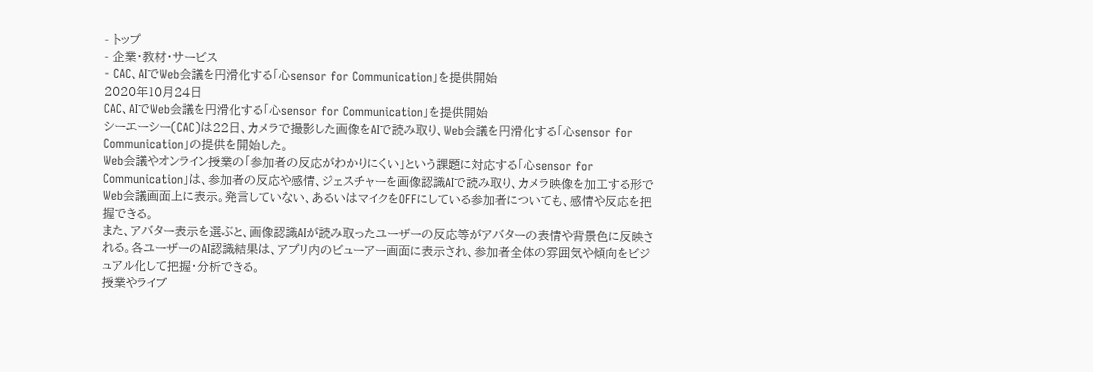- トップ
- 企業・教材・サービス
- CAC、AIでWeb会議を円滑化する「心sensor for Communication」を提供開始
2020年10月24日
CAC、AIでWeb会議を円滑化する「心sensor for Communication」を提供開始
シーエーシー(CAC)は22日、カメラで撮影した画像をAIで読み取り、Web会議を円滑化する「心sensor for Communication」の提供を開始した。
Web会議やオンライン授業の「参加者の反応がわかりにくい」という課題に対応する「心sensor for Communication」は、参加者の反応や感情、ジェスチャーを画像認識AIで読み取り、カメラ映像を加工する形でWeb会議画面上に表示。発言していない、あるいはマイクをOFFにしている参加者についても、感情や反応を把握できる。
また、アバター表示を選ぶと、画像認識AIが読み取ったユーザーの反応等がアバターの表情や背景色に反映される。各ユーザーのAI認識結果は、アプリ内のビューアー画面に表示され、参加者全体の雰囲気や傾向をビジュアル化して把握・分析できる。
授業やライブ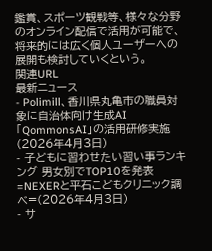鑑賞、スポーツ観戦等、様々な分野のオンライン配信で活用が可能で、将来的には広く個人ユーザーへの展開も検討していくという。
関連URL
最新ニュース
- Polimill、香川県丸亀市の職員対象に自治体向け生成AI「QommonsAI」の活用研修実施(2026年4月3日)
- 子どもに習わせたい習い事ランキング 男女別でTOP10を発表 =NEXERと平石こどもクリニック調べ=(2026年4月3日)
- サ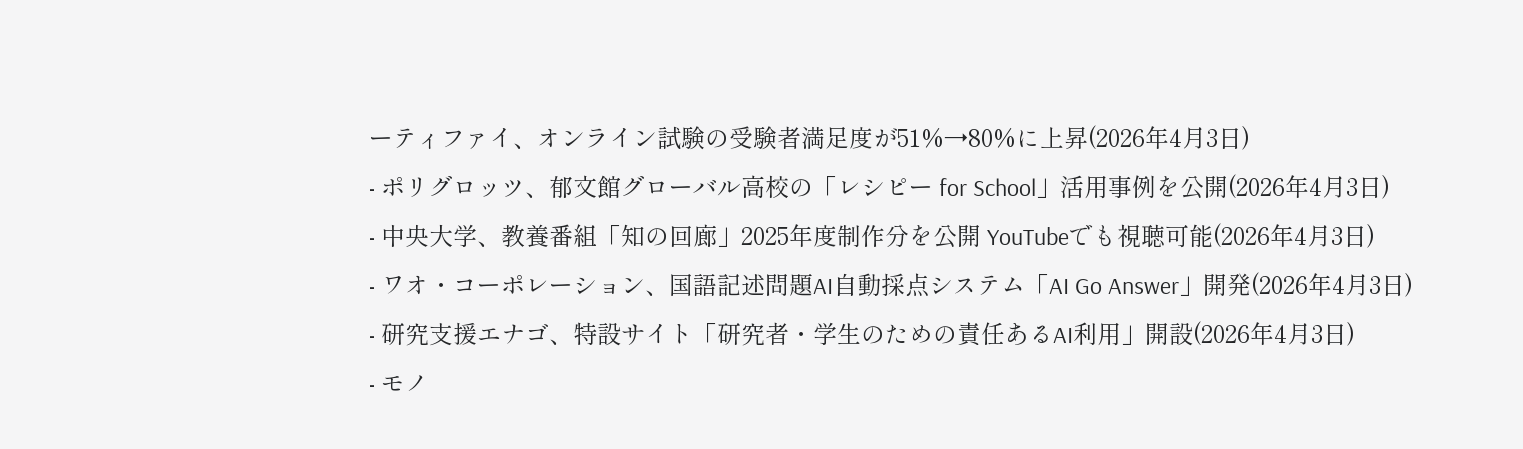ーティファイ、オンライン試験の受験者満足度が51%→80%に上昇(2026年4月3日)
- ポリグロッツ、郁文館グローバル高校の「レシピー for School」活用事例を公開(2026年4月3日)
- 中央大学、教養番組「知の回廊」2025年度制作分を公開 YouTubeでも視聴可能(2026年4月3日)
- ワオ・コーポレーション、国語記述問題AI自動採点システム「AI Go Answer」開発(2026年4月3日)
- 研究支援エナゴ、特設サイト「研究者・学生のための責任あるAI利用」開設(2026年4月3日)
- モノ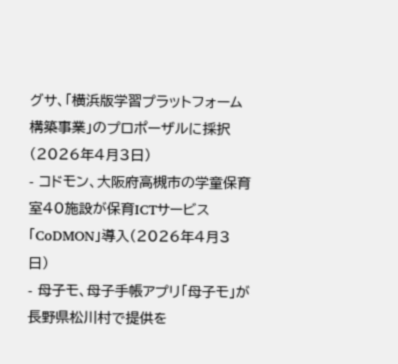グサ、「横浜版学習プラットフォーム構築事業」のプロポーザルに採択(2026年4月3日)
- コドモン、大阪府高槻市の学童保育室40施設が保育ICTサービス「CoDMON」導入(2026年4月3日)
- 母子モ、母子手帳アプリ「母子モ」が長野県松川村で提供を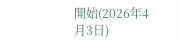開始(2026年4月3日)